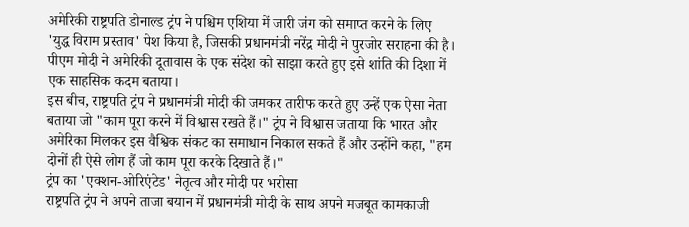अमेरिकी राष्ट्रपति डोनाल्ड ट्रंप ने पश्चिम एशिया में जारी जंग को समाप्त करने के लिए 'युद्ध विराम प्रस्ताव' पेश किया है, जिसकी प्रधानमंत्री नरेंद्र मोदी ने पुरजोर सराहना की है। पीएम मोदी ने अमेरिकी दूतावास के एक संदेश को साझा करते हुए इसे शांति की दिशा में एक साहसिक कदम बताया।
इस बीच, राष्ट्रपति ट्रंप ने प्रधानमंत्री मोदी की जमकर तारीफ करते हुए उन्हें एक ऐसा नेता बताया जो "काम पूरा करने में विश्वास रखते हैं।" ट्रंप ने विश्वास जताया कि भारत और अमेरिका मिलकर इस वैश्विक संकट का समाधान निकाल सकते हैं और उन्होंने कहा, "हम दोनों ही ऐसे लोग हैं जो काम पूरा करके दिखाते हैं।"
ट्रंप का 'एक्शन-ओरिएंटेड' नेतृत्व और मोदी पर भरोसा
राष्ट्रपति ट्रंप ने अपने ताजा बयान में प्रधानमंत्री मोदी के साथ अपने मजबूत कामकाजी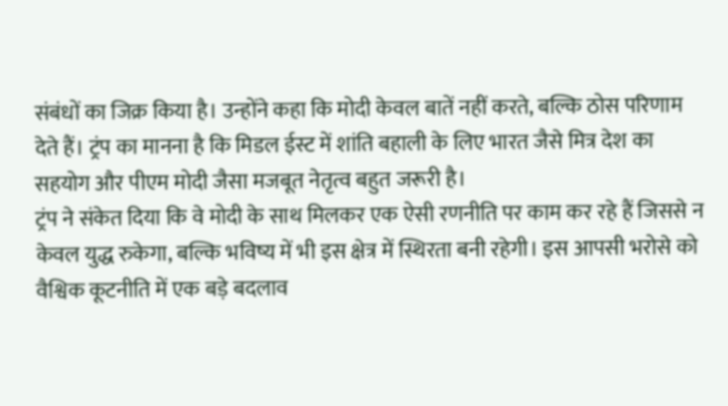संबंधों का जिक्र किया है। उन्होंने कहा कि मोदी केवल बातें नहीं करते, बल्कि ठोस परिणाम देते हैं। ट्रंप का मानना है कि मिडल ईस्ट में शांति बहाली के लिए भारत जैसे मित्र देश का सहयोग और पीएम मोदी जैसा मजबूत नेतृत्व बहुत जरूरी है।
ट्रंप ने संकेत दिया कि वे मोदी के साथ मिलकर एक ऐसी रणनीति पर काम कर रहे हैं जिससे न केवल युद्ध रुकेगा, बल्कि भविष्य में भी इस क्षेत्र में स्थिरता बनी रहेगी। इस आपसी भरोसे को वैश्विक कूटनीति में एक बड़े बदलाव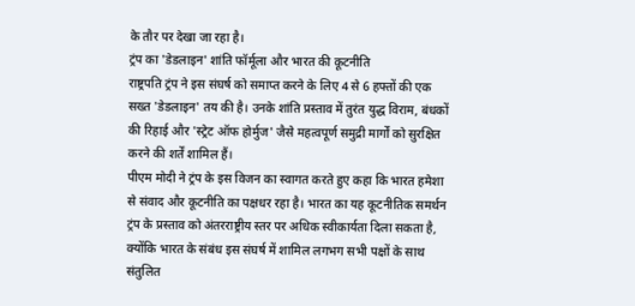के तौर पर देखा जा रहा है।
ट्रंप का 'डेडलाइन' शांति फॉर्मूला और भारत की कूटनीति
राष्ट्रपति ट्रंप ने इस संघर्ष को समाप्त करने के लिए 4 से 6 हफ्तों की एक सख्त 'डेडलाइन' तय की है। उनके शांति प्रस्ताव में तुरंत युद्ध विराम, बंधकों की रिहाई और 'स्ट्रेट ऑफ होर्मुज' जैसे महत्वपूर्ण समुद्री मार्गों को सुरक्षित करने की शर्तें शामिल हैं।
पीएम मोदी ने ट्रंप के इस विजन का स्वागत करते हुए कहा कि भारत हमेशा से संवाद और कूटनीति का पक्षधर रहा है। भारत का यह कूटनीतिक समर्थन ट्रंप के प्रस्ताव को अंतरराष्ट्रीय स्तर पर अधिक स्वीकार्यता दिला सकता है, क्योंकि भारत के संबंध इस संघर्ष में शामिल लगभग सभी पक्षों के साथ संतुलित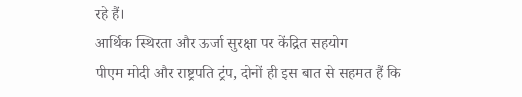रहे हैं।
आर्थिक स्थिरता और ऊर्जा सुरक्षा पर केंद्रित सहयोग
पीएम मोदी और राष्ट्रपति ट्रंप, दोनों ही इस बात से सहमत हैं कि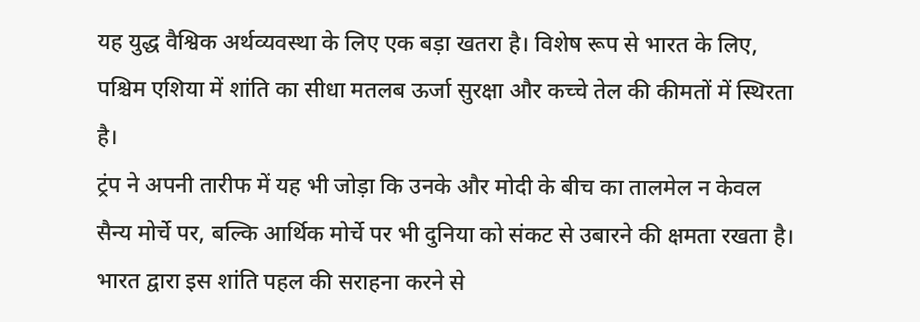यह युद्ध वैश्विक अर्थव्यवस्था के लिए एक बड़ा खतरा है। विशेष रूप से भारत के लिए, पश्चिम एशिया में शांति का सीधा मतलब ऊर्जा सुरक्षा और कच्चे तेल की कीमतों में स्थिरता है।
ट्रंप ने अपनी तारीफ में यह भी जोड़ा कि उनके और मोदी के बीच का तालमेल न केवल सैन्य मोर्चे पर, बल्कि आर्थिक मोर्चे पर भी दुनिया को संकट से उबारने की क्षमता रखता है। भारत द्वारा इस शांति पहल की सराहना करने से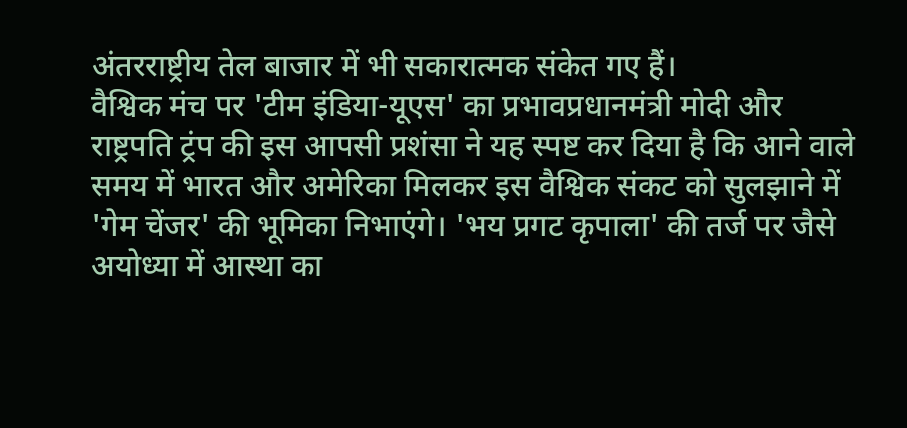अंतरराष्ट्रीय तेल बाजार में भी सकारात्मक संकेत गए हैं।
वैश्विक मंच पर 'टीम इंडिया-यूएस' का प्रभावप्रधानमंत्री मोदी और राष्ट्रपति ट्रंप की इस आपसी प्रशंसा ने यह स्पष्ट कर दिया है कि आने वाले समय में भारत और अमेरिका मिलकर इस वैश्विक संकट को सुलझाने में 'गेम चेंजर' की भूमिका निभाएंगे। 'भय प्रगट कृपाला' की तर्ज पर जैसे अयोध्या में आस्था का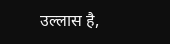उल्लास है,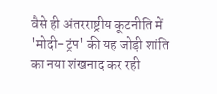वैसे ही अंतरराष्ट्रीय कूटनीति में 'मोदी-ट्रंप' की यह जोड़ी शांति का नया शंखनाद कर रही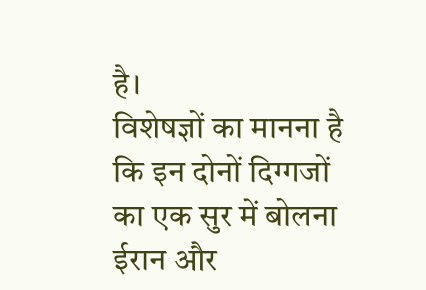है।
विशेषज्ञों का मानना है कि इन दोनों दिग्गजों का एक सुर में बोलना ईरान और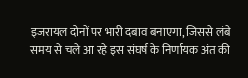इजरायल दोनों पर भारी दबाव बनाएगा, जिससे लंबे समय से चले आ रहे इस संघर्ष के निर्णायक अंत की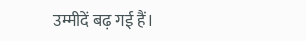उम्मीदें बढ़ गई हैं।